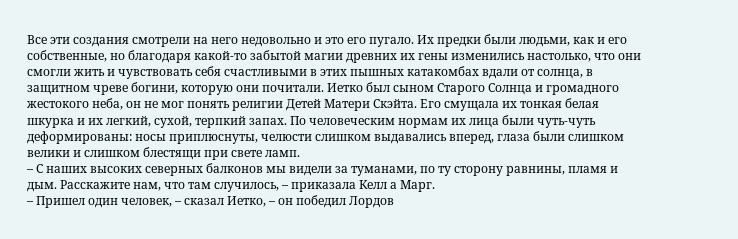Все эти создания смотрели на него недовольно и это его пугало. Их предки были людьми, как и его собственные, но благодаря какой-то забытой магии древних их гены изменились настолько, что они смогли жить и чувствовать себя счастливыми в этих пышных катакомбах вдали от солнца, в защитном чреве богини, которую они почитали. Иетко был сыном Старого Солнца и громадного жестокого неба, он не мог понять религии Детей Матери Скэйта. Его смущала их тонкая белая шкурка и их легкий, сухой, терпкий запах. По человеческим нормам их лица были чуть-чуть деформированы: носы приплюснуты, челюсти слишком выдавались вперед, глаза были слишком велики и слишком блестящи при свете ламп.
– С наших высоких северных балконов мы видели за туманами, по ту сторону равнины, пламя и дым. Расскажите нам, что там случилось, – приказала Келл а Марг.
– Пришел один человек, – сказал Иетко, – он победил Лордов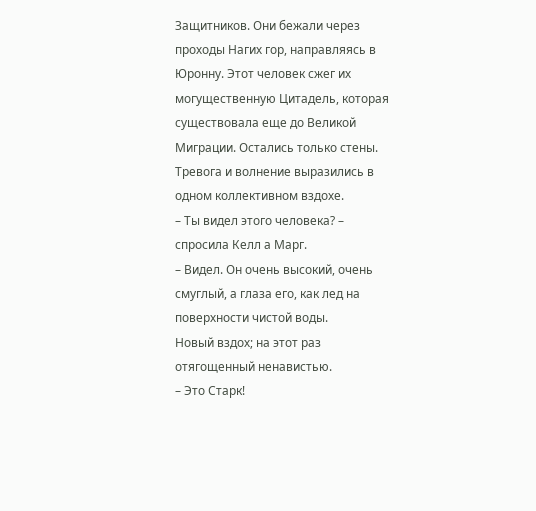Защитников. Они бежали через проходы Нагих гор, направляясь в Юронну. Этот человек сжег их могущественную Цитадель, которая существовала еще до Великой Миграции. Остались только стены.
Тревога и волнение выразились в одном коллективном вздохе.
– Ты видел этого человека? – спросила Келл а Марг.
– Видел. Он очень высокий, очень смуглый, а глаза его, как лед на поверхности чистой воды.
Новый вздох; на этот раз отягощенный ненавистью.
– Это Старк!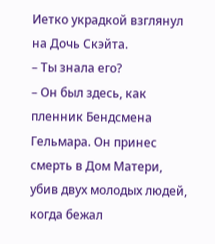Иетко украдкой взглянул на Дочь Скэйта.
– Ты знала его?
– Он был здесь, как пленник Бендсмена Гельмара. Он принес смерть в Дом Матери, убив двух молодых людей, когда бежал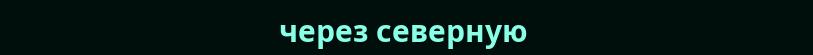через северную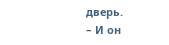дверь.
– И он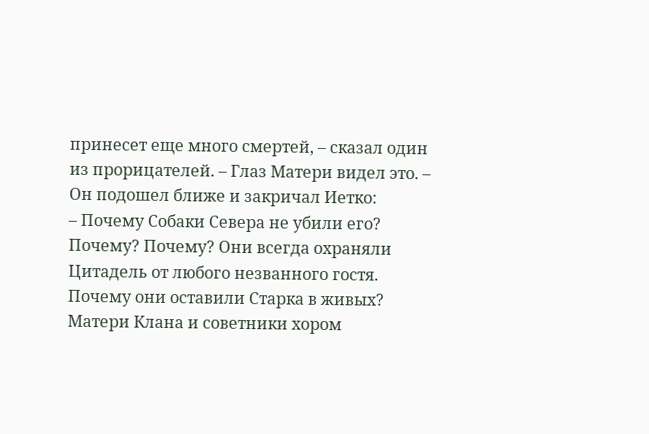принесет еще много смертей, – сказал один из прорицателей. – Глаз Матери видел это. – Он подошел ближе и закричал Иетко:
– Почему Собаки Севера не убили его? Почему? Почему? Они всегда охраняли Цитадель от любого незванного гостя. Почему они оставили Старка в живых?
Матери Клана и советники хором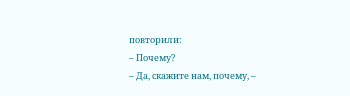повторили:
– Почему?
– Да, скажите нам, почему, –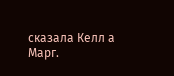сказала Келл а Марг.